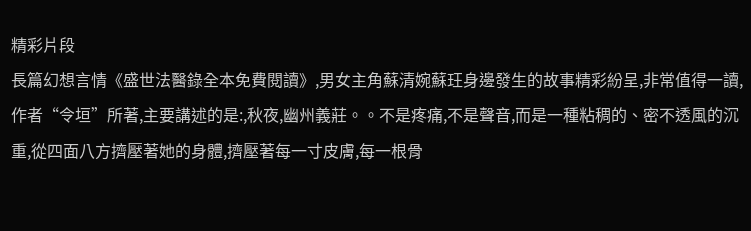精彩片段
長篇幻想言情《盛世法醫錄全本免費閱讀》,男女主角蘇清婉蘇玨身邊發生的故事精彩紛呈,非常值得一讀,作者“令垣”所著,主要講述的是:,秋夜,幽州義莊。。不是疼痛,不是聲音,而是一種粘稠的、密不透風的沉重,從四面八方擠壓著她的身體,擠壓著每一寸皮膚,每一根骨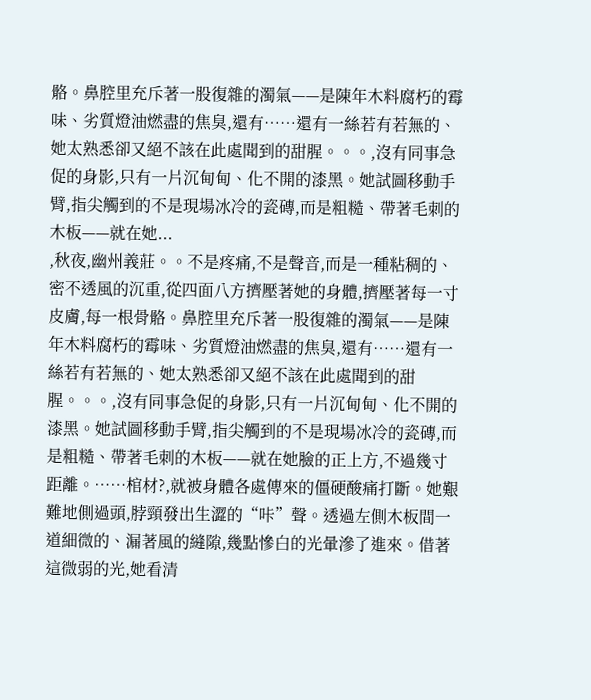骼。鼻腔里充斥著一股復雜的濁氣——是陳年木料腐朽的霉味、劣質燈油燃盡的焦臭,還有……還有一絲若有若無的、她太熟悉卻又絕不該在此處聞到的甜腥。。。,沒有同事急促的身影,只有一片沉甸甸、化不開的漆黑。她試圖移動手臂,指尖觸到的不是現場冰冷的瓷磚,而是粗糙、帶著毛刺的木板——就在她...
,秋夜,幽州義莊。。不是疼痛,不是聲音,而是一種粘稠的、密不透風的沉重,從四面八方擠壓著她的身體,擠壓著每一寸皮膚,每一根骨骼。鼻腔里充斥著一股復雜的濁氣——是陳年木料腐朽的霉味、劣質燈油燃盡的焦臭,還有……還有一絲若有若無的、她太熟悉卻又絕不該在此處聞到的甜腥。。。,沒有同事急促的身影,只有一片沉甸甸、化不開的漆黑。她試圖移動手臂,指尖觸到的不是現場冰冷的瓷磚,而是粗糙、帶著毛刺的木板——就在她臉的正上方,不過幾寸距離。……棺材?,就被身體各處傳來的僵硬酸痛打斷。她艱難地側過頭,脖頸發出生澀的“咔”聲。透過左側木板間一道細微的、漏著風的縫隙,幾點慘白的光暈滲了進來。借著這微弱的光,她看清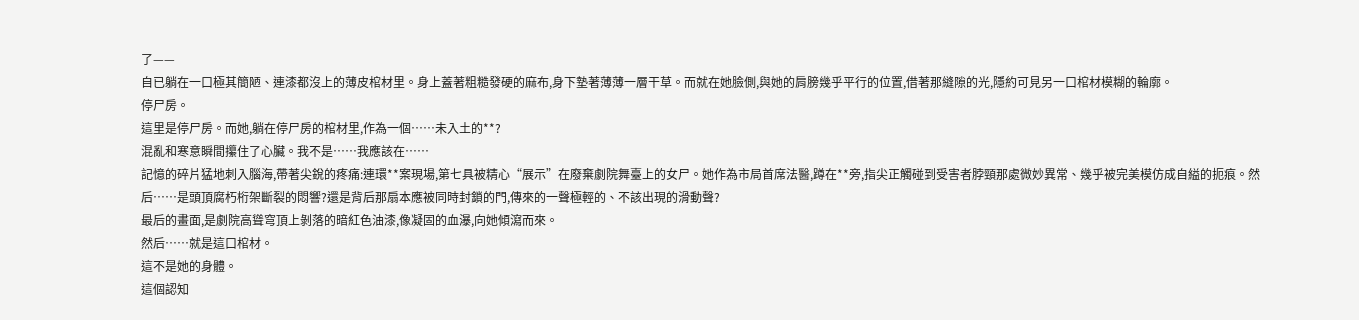了——
自已躺在一口極其簡陋、連漆都沒上的薄皮棺材里。身上蓋著粗糙發硬的麻布,身下墊著薄薄一層干草。而就在她臉側,與她的肩膀幾乎平行的位置,借著那縫隙的光,隱約可見另一口棺材模糊的輪廓。
停尸房。
這里是停尸房。而她,躺在停尸房的棺材里,作為一個……未入土的**?
混亂和寒意瞬間攥住了心臟。我不是……我應該在……
記憶的碎片猛地刺入腦海,帶著尖銳的疼痛:連環**案現場,第七具被精心“展示”在廢棄劇院舞臺上的女尸。她作為市局首席法醫,蹲在**旁,指尖正觸碰到受害者脖頸那處微妙異常、幾乎被完美模仿成自縊的扼痕。然后……是頭頂腐朽桁架斷裂的悶響?還是背后那扇本應被同時封鎖的門,傳來的一聲極輕的、不該出現的滑動聲?
最后的畫面,是劇院高聳穹頂上剝落的暗紅色油漆,像凝固的血瀑,向她傾瀉而來。
然后……就是這口棺材。
這不是她的身體。
這個認知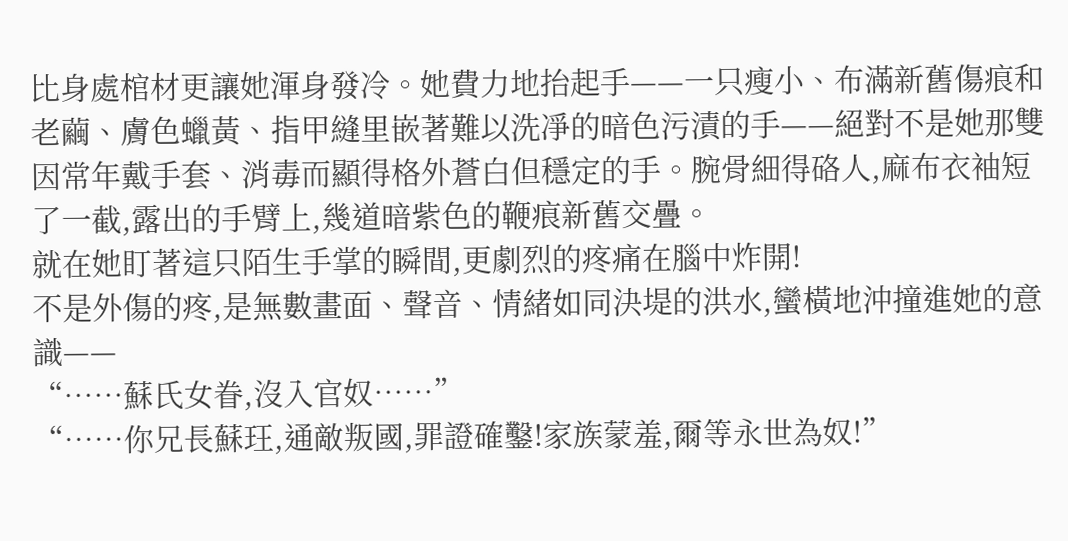比身處棺材更讓她渾身發冷。她費力地抬起手——一只瘦小、布滿新舊傷痕和老繭、膚色蠟黃、指甲縫里嵌著難以洗凈的暗色污漬的手——絕對不是她那雙因常年戴手套、消毒而顯得格外蒼白但穩定的手。腕骨細得硌人,麻布衣袖短了一截,露出的手臂上,幾道暗紫色的鞭痕新舊交疊。
就在她盯著這只陌生手掌的瞬間,更劇烈的疼痛在腦中炸開!
不是外傷的疼,是無數畫面、聲音、情緒如同決堤的洪水,蠻橫地沖撞進她的意識——
“……蘇氏女眷,沒入官奴……”
“……你兄長蘇玨,通敵叛國,罪證確鑿!家族蒙羞,爾等永世為奴!”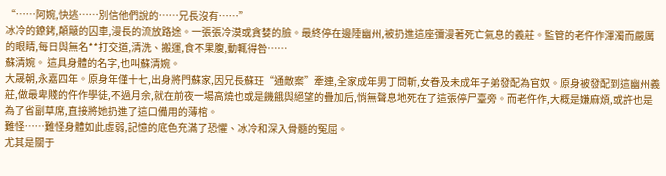“……阿婉,快逃……別信他們說的……兄長沒有……”
冰冷的鐐銬,顛簸的囚車,漫長的流放路途。一張張冷漠或貪婪的臉。最終停在邊陲幽州,被扔進這座彌漫著死亡氣息的義莊。監管的老仵作渾濁而嚴厲的眼睛,每日與無名**打交道,清洗、搬運,食不果腹,動輒得咎……
蘇清婉。 這具身體的名字,也叫蘇清婉。
大晟朝,永嘉四年。原身年僅十七,出身將門蘇家,因兄長蘇玨“通敵案”牽連,全家成年男丁問斬,女眷及未成年子弟發配為官奴。原身被發配到這幽州義莊,做最卑賤的仵作學徒,不過月余,就在前夜一場高燒也或是饑餓與絕望的疊加后,悄無聲息地死在了這張停尸臺旁。而老仵作,大概是嫌麻煩,或許也是為了省副草席,直接將她扔進了這口備用的薄棺。
難怪……難怪身體如此虛弱,記憶的底色充滿了恐懼、冰冷和深入骨髓的冤屈。
尤其是關于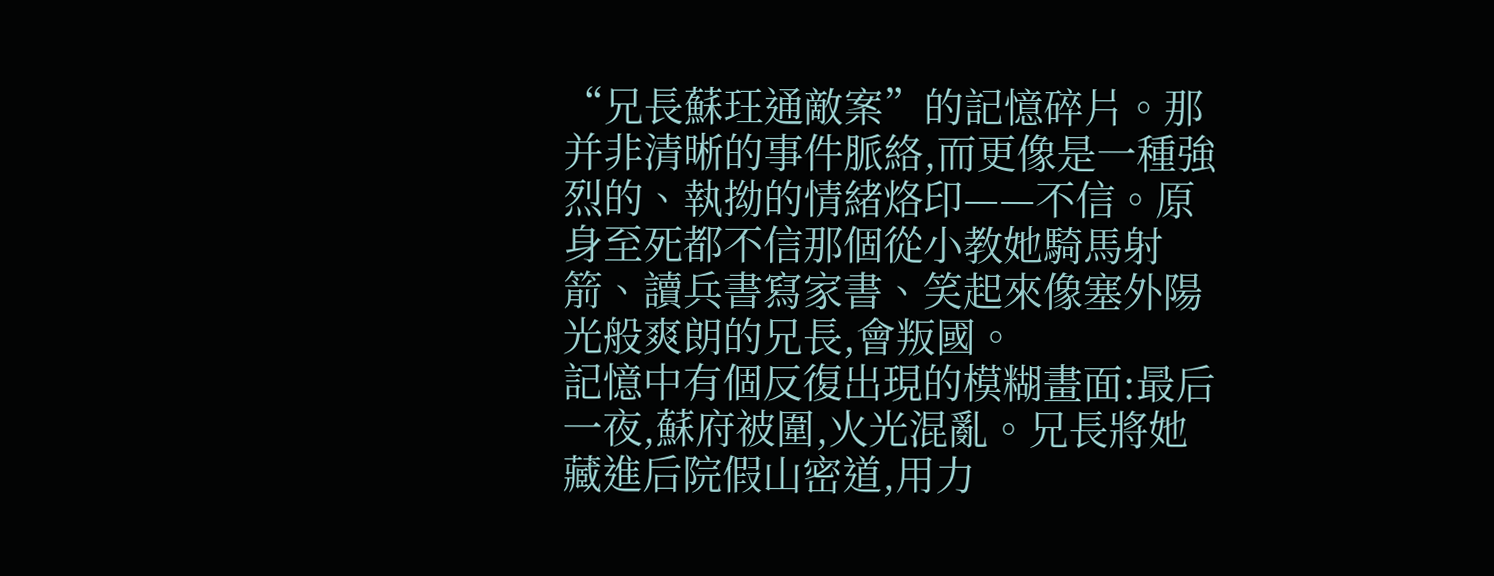“兄長蘇玨通敵案”的記憶碎片。那并非清晰的事件脈絡,而更像是一種強烈的、執拗的情緒烙印——不信。原身至死都不信那個從小教她騎馬射箭、讀兵書寫家書、笑起來像塞外陽光般爽朗的兄長,會叛國。
記憶中有個反復出現的模糊畫面:最后一夜,蘇府被圍,火光混亂。兄長將她藏進后院假山密道,用力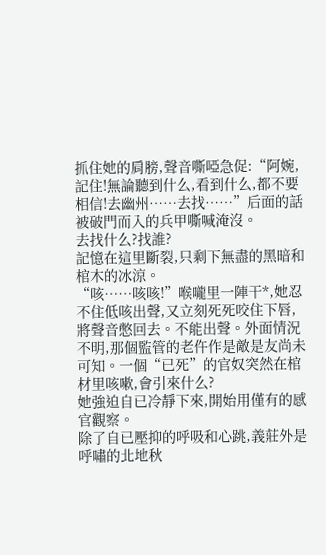抓住她的肩膀,聲音嘶啞急促:“阿婉,記住!無論聽到什么,看到什么,都不要相信!去幽州……去找……”后面的話被破門而入的兵甲嘶喊淹沒。
去找什么?找誰?
記憶在這里斷裂,只剩下無盡的黑暗和棺木的冰涼。
“咳……咳咳!”喉嚨里一陣干*,她忍不住低咳出聲,又立刻死死咬住下唇,將聲音憋回去。不能出聲。外面情況不明,那個監管的老仵作是敵是友尚未可知。一個“已死”的官奴突然在棺材里咳嗽,會引來什么?
她強迫自已冷靜下來,開始用僅有的感官觀察。
除了自已壓抑的呼吸和心跳,義莊外是呼嘯的北地秋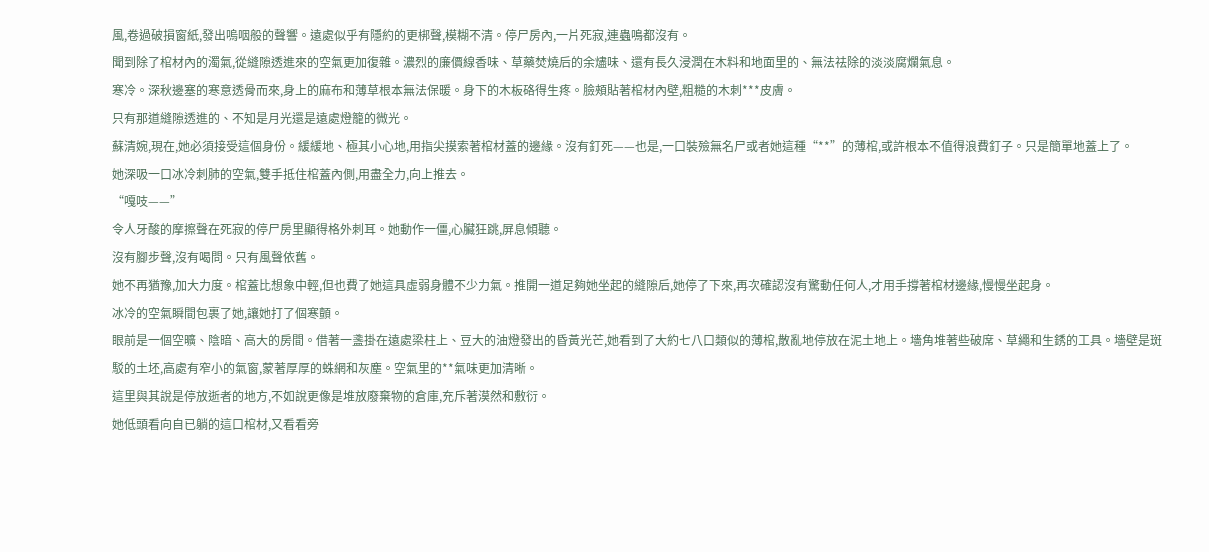風,卷過破損窗紙,發出嗚咽般的聲響。遠處似乎有隱約的更梆聲,模糊不清。停尸房內,一片死寂,連蟲鳴都沒有。
聞到除了棺材內的濁氣,從縫隙透進來的空氣更加復雜。濃烈的廉價線香味、草藥焚燒后的余燼味、還有長久浸潤在木料和地面里的、無法祛除的淡淡腐爛氣息。
寒冷。深秋邊塞的寒意透骨而來,身上的麻布和薄草根本無法保暖。身下的木板硌得生疼。臉頰貼著棺材內壁,粗糙的木刺***皮膚。
只有那道縫隙透進的、不知是月光還是遠處燈籠的微光。
蘇清婉,現在,她必須接受這個身份。緩緩地、極其小心地,用指尖摸索著棺材蓋的邊緣。沒有釘死——也是,一口裝殮無名尸或者她這種“**”的薄棺,或許根本不值得浪費釘子。只是簡單地蓋上了。
她深吸一口冰冷刺肺的空氣,雙手抵住棺蓋內側,用盡全力,向上推去。
“嘎吱——”
令人牙酸的摩擦聲在死寂的停尸房里顯得格外刺耳。她動作一僵,心臟狂跳,屏息傾聽。
沒有腳步聲,沒有喝問。只有風聲依舊。
她不再猶豫,加大力度。棺蓋比想象中輕,但也費了她這具虛弱身體不少力氣。推開一道足夠她坐起的縫隙后,她停了下來,再次確認沒有驚動任何人,才用手撐著棺材邊緣,慢慢坐起身。
冰冷的空氣瞬間包裹了她,讓她打了個寒顫。
眼前是一個空曠、陰暗、高大的房間。借著一盞掛在遠處梁柱上、豆大的油燈發出的昏黃光芒,她看到了大約七八口類似的薄棺,散亂地停放在泥土地上。墻角堆著些破席、草繩和生銹的工具。墻壁是斑駁的土坯,高處有窄小的氣窗,蒙著厚厚的蛛網和灰塵。空氣里的**氣味更加清晰。
這里與其說是停放逝者的地方,不如說更像是堆放廢棄物的倉庫,充斥著漠然和敷衍。
她低頭看向自已躺的這口棺材,又看看旁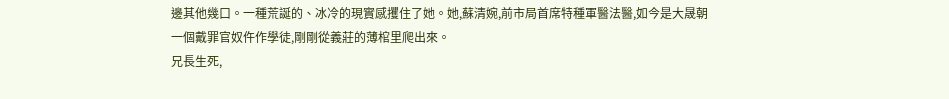邊其他幾口。一種荒誕的、冰冷的現實感攫住了她。她,蘇清婉,前市局首席特種軍醫法醫,如今是大晟朝一個戴罪官奴仵作學徒,剛剛從義莊的薄棺里爬出來。
兄長生死,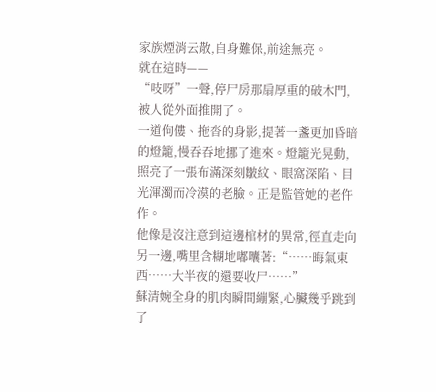家族煙消云散,自身難保,前途無亮。
就在這時——
“吱呀”一聲,停尸房那扇厚重的破木門,被人從外面推開了。
一道佝僂、拖沓的身影,提著一盞更加昏暗的燈籠,慢吞吞地挪了進來。燈籠光晃動,照亮了一張布滿深刻皺紋、眼窩深陷、目光渾濁而冷漠的老臉。正是監管她的老仵作。
他像是沒注意到這邊棺材的異常,徑直走向另一邊,嘴里含糊地嘟囔著:“……晦氣東西……大半夜的還要收尸……”
蘇清婉全身的肌肉瞬間繃緊,心臟幾乎跳到了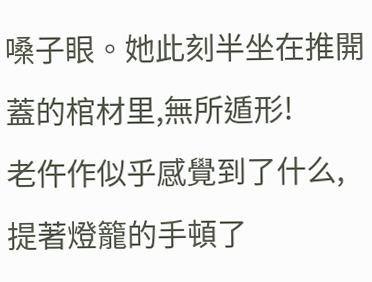嗓子眼。她此刻半坐在推開蓋的棺材里,無所遁形!
老仵作似乎感覺到了什么,提著燈籠的手頓了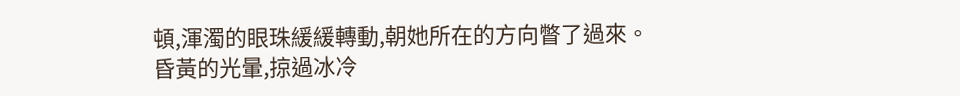頓,渾濁的眼珠緩緩轉動,朝她所在的方向瞥了過來。
昏黃的光暈,掠過冰冷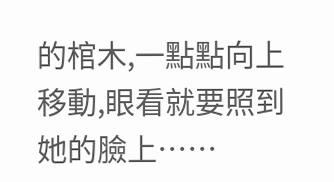的棺木,一點點向上移動,眼看就要照到她的臉上……